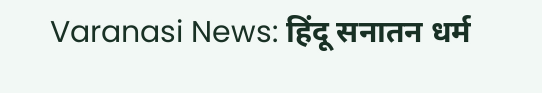Varanasi News: हिंदू सनातन धर्म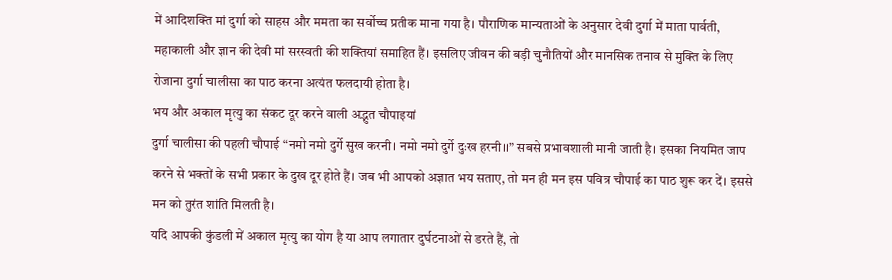में आदिशक्ति मां दुर्गा को साहस और ममता का सर्वोच्च प्रतीक माना गया है। पौराणिक मान्यताओं के अनुसार देवी दुर्गा में माता पार्वती, महाकाली और ज्ञान की देवी मां सरस्वती की शक्तियां समाहित हैं। इसलिए जीवन की बड़ी चुनौतियों और मानसिक तनाव से मुक्ति के लिए रोजाना दुर्गा चालीसा का पाठ करना अत्यंत फलदायी होता है।
भय और अकाल मृत्यु का संकट दूर करने वाली अद्भुत चौपाइयां
दुर्गा चालीसा की पहली चौपाई “नमो नमो दुर्गे सुख करनी। नमो नमो दुर्गे दुःख हरनी।।” सबसे प्रभावशाली मानी जाती है। इसका नियमित जाप करने से भक्तों के सभी प्रकार के दुख दूर होते हैं। जब भी आपको अज्ञात भय सताए, तो मन ही मन इस पवित्र चौपाई का पाठ शुरू कर दें। इससे मन को तुरंत शांति मिलती है।
यदि आपकी कुंडली में अकाल मृत्यु का योग है या आप लगातार दुर्घटनाओं से डरते हैं, तो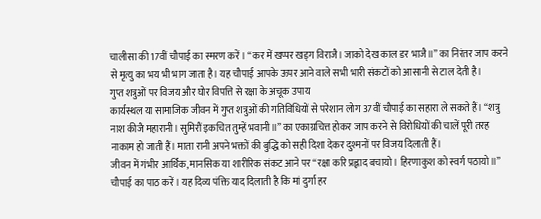चालीसा की 17वीं चौपाई का स्मरण करें। “कर में खप्पर खड्ग विराजै। जाको देख काल डर भाजै॥” का निरंतर जाप करने से मृत्यु का भय भी भाग जाता है। यह चौपाई आपके ऊपर आने वाले सभी भारी संकटों को आसानी से टाल देती है।
गुप्त शत्रुओं पर विजय और घोर विपत्ति से रक्षा के अचूक उपाय
कार्यस्थल या सामाजिक जीवन में गुप्त शत्रुओं की गतिविधियों से परेशान लोग 37वीं चौपाई का सहारा ले सकते हैं। “शत्रु नाश कीजै महारानी। सुमिरौं इकचित तुम्हें भवानी॥” का एकाग्रचित्त होकर जाप करने से विरोधियों की चालें पूरी तरह नाकाम हो जाती हैं। माता रानी अपने भक्तों की बुद्धि को सही दिशा देकर दुश्मनों पर विजय दिलाती हैं।
जीवन में गंभीर आर्थिक, मानसिक या शारीरिक संकट आने पर “रक्षा करि प्रह्लाद बचायो। हिरणाकुश को स्वर्ग पठायो॥” चौपाई का पाठ करें। यह दिव्य पंक्ति याद दिलाती है कि मां दुर्गा हर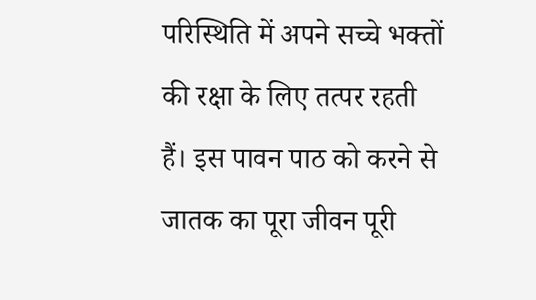परिस्थिति में अपने सच्चे भक्तों की रक्षा के लिए तत्पर रहती हैं। इस पावन पाठ को करने से जातक का पूरा जीवन पूरी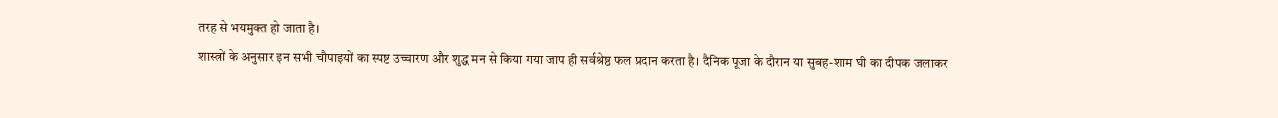तरह से भयमुक्त हो जाता है।
शास्त्रों के अनुसार इन सभी चौपाइयों का स्पष्ट उच्चारण और शुद्ध मन से किया गया जाप ही सर्वश्रेष्ठ फल प्रदान करता है। दैनिक पूजा के दौरान या सुबह-शाम घी का दीपक जलाकर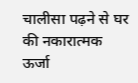चालीसा पढ़ने से घर की नकारात्मक ऊर्जा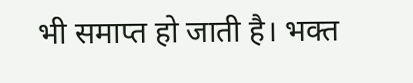भी समाप्त हो जाती है। भक्त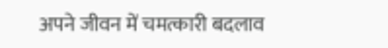अपने जीवन में चमत्कारी बदलाव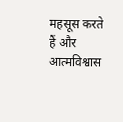महसूस करते हैं और आत्मविश्वास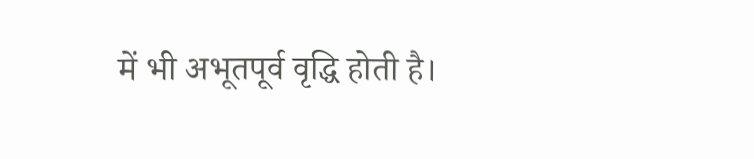में भी अभूतपूर्व वृद्धि होती है।